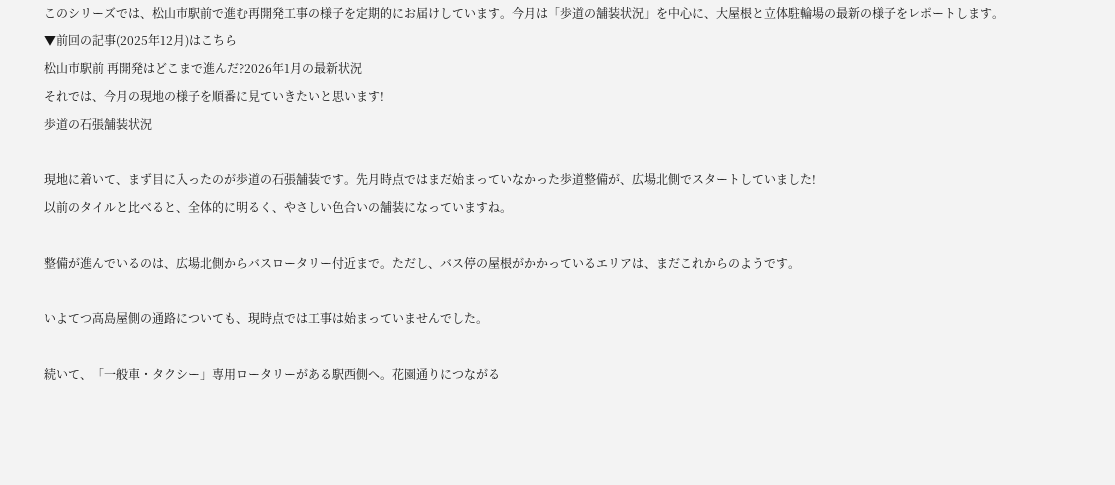このシリーズでは、松山市駅前で進む再開発工事の様子を定期的にお届けしています。今月は「歩道の舗装状況」を中心に、大屋根と立体駐輪場の最新の様子をレポートします。
▼前回の記事(2025年12月)はこちら
松山市駅前 再開発はどこまで進んだ?2026年1月の最新状況
それでは、今月の現地の様子を順番に見ていきたいと思います!
歩道の石張舗装状況

現地に着いて、まず目に入ったのが歩道の石張舗装です。先月時点ではまだ始まっていなかった歩道整備が、広場北側でスタートしていました!
以前のタイルと比べると、全体的に明るく、やさしい色合いの舗装になっていますね。

整備が進んでいるのは、広場北側からバスロータリー付近まで。ただし、バス停の屋根がかかっているエリアは、まだこれからのようです。

いよてつ高島屋側の通路についても、現時点では工事は始まっていませんでした。

続いて、「一般車・タクシー」専用ロータリーがある駅西側へ。花園通りにつながる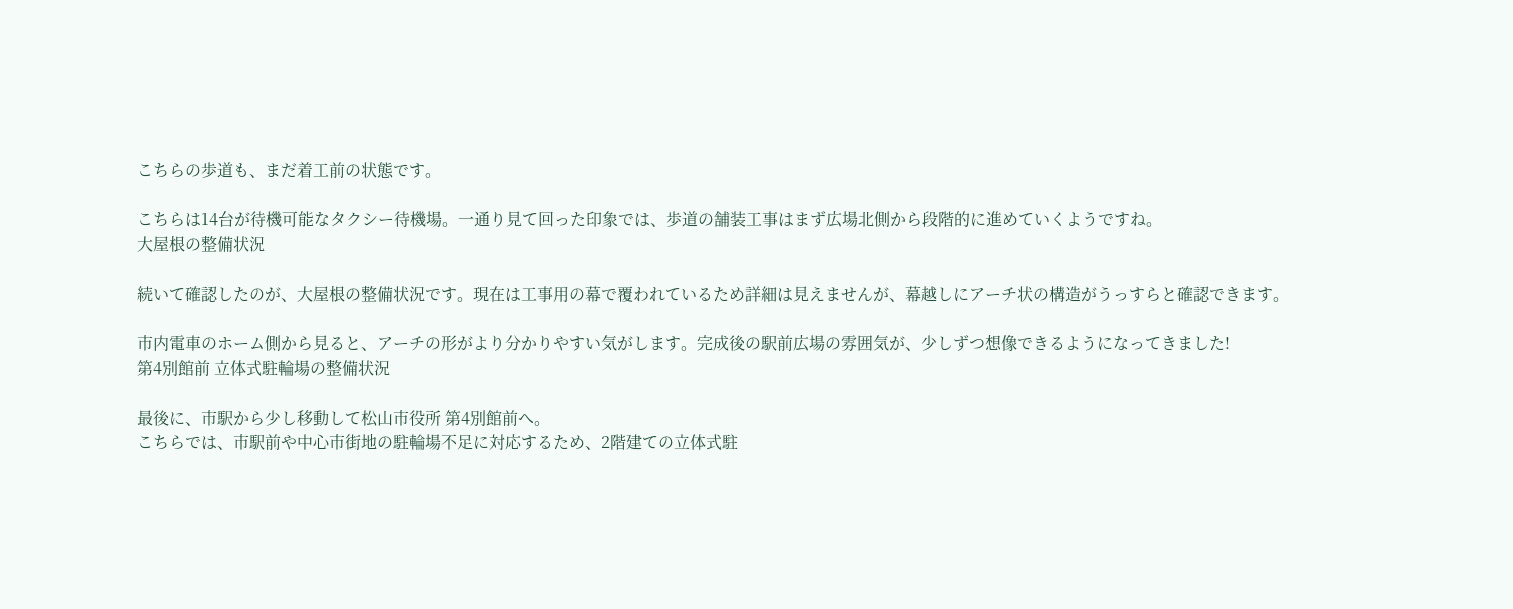こちらの歩道も、まだ着工前の状態です。

こちらは14台が待機可能なタクシー待機場。一通り見て回った印象では、歩道の舗装工事はまず広場北側から段階的に進めていくようですね。
大屋根の整備状況

続いて確認したのが、大屋根の整備状況です。現在は工事用の幕で覆われているため詳細は見えませんが、幕越しにアーチ状の構造がうっすらと確認できます。

市内電車のホーム側から見ると、アーチの形がより分かりやすい気がします。完成後の駅前広場の雰囲気が、少しずつ想像できるようになってきました!
第4別館前 立体式駐輪場の整備状況

最後に、市駅から少し移動して松山市役所 第4別館前へ。
こちらでは、市駅前や中心市街地の駐輪場不足に対応するため、2階建ての立体式駐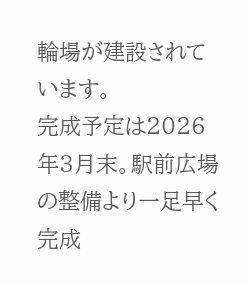輪場が建設されています。
完成予定は2026年3月末。駅前広場の整備より一足早く完成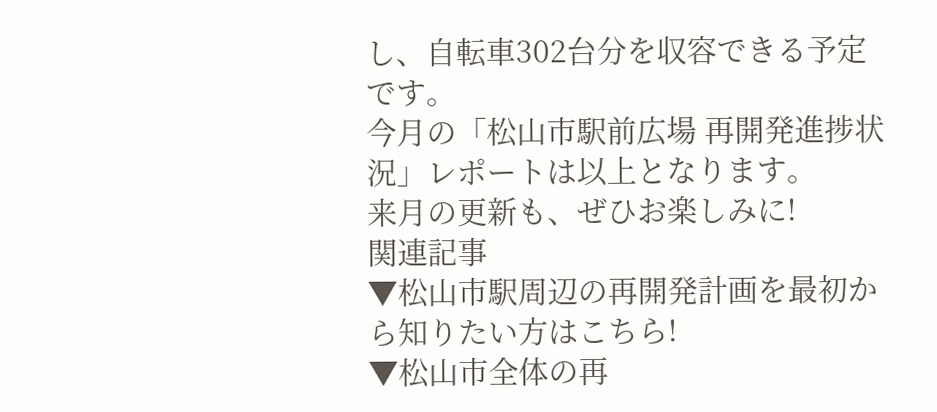し、自転車302台分を収容できる予定です。
今月の「松山市駅前広場 再開発進捗状況」レポートは以上となります。
来月の更新も、ぜひお楽しみに!
関連記事
▼松山市駅周辺の再開発計画を最初から知りたい方はこちら!
▼松山市全体の再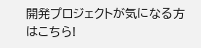開発プロジェクトが気になる方はこちら!